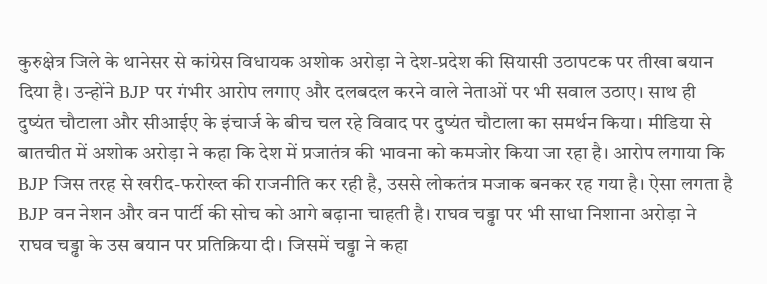कुरुक्षेत्र जिले के थानेसर से कांग्रेस विधायक अशोक अरोड़ा ने देश-प्रदेश की सियासी उठापटक पर तीखा बयान दिया है। उन्होंने BJP पर गंभीर आरोप लगाए और दलबदल करने वाले नेताओं पर भी सवाल उठाए। साथ ही दुष्यंत चौटाला और सीआईए के इंचार्ज के बीच चल रहे विवाद पर दुष्यंत चौटाला का समर्थन किया। मीडिया से बातचीत में अशोक अरोड़ा ने कहा कि देश में प्रजातंत्र की भावना को कमजोर किया जा रहा है। आरोप लगाया कि BJP जिस तरह से खरीद-फरोख्त की राजनीति कर रही है, उससे लोकतंत्र मजाक बनकर रह गया है। ऐसा लगता है BJP वन नेशन और वन पार्टी की सोच को आगे बढ़ाना चाहती है। राघव चड्ढा पर भी साधा निशाना अरोड़ा ने राघव चड्ढा के उस बयान पर प्रतिक्रिया दी। जिसमें चड्ढा ने कहा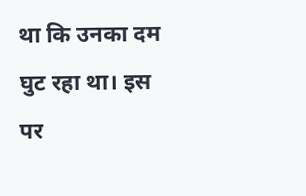था कि उनका दम घुट रहा था। इस पर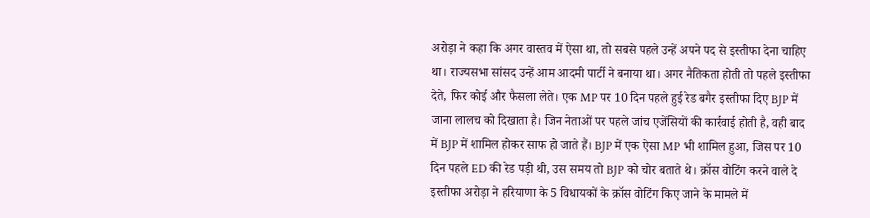अरोड़ा ने कहा कि अगर वास्तव में ऐसा था, तो सबसे पहले उन्हें अपने पद से इस्तीफा देना चाहिए था। राज्यसभा सांसद उन्हें आम आदमी पार्टी ने बनाया था। अगर नैतिकता होती तो पहले इस्तीफा देते, फिर कोई और फैसला लेते। एक MP पर 10 दिन पहले हुई रेड बगैर इस्तीफा दिए BJP में जाना लालच को दिखाता है। जिन नेताओं पर पहले जांच एजेंसियों की कार्रवाई होती है, वही बाद में BJP में शामिल होकर साफ हो जाते हैं। BJP में एक ऐसा MP भी शामिल हुआ, जिस पर 10 दिन पहले ED की रेड पड़ी थी, उस समय तो BJP को चोर बताते थे। क्रॉस वोटिंग करने वाले दे इस्तीफा अरोड़ा ने हरियाणा के 5 विधायकों के क्रॉस वोटिंग किए जाने के मामले में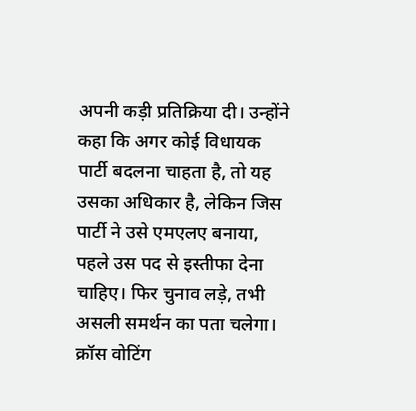अपनी कड़ी प्रतिक्रिया दी। उन्होंने कहा कि अगर कोई विधायक पार्टी बदलना चाहता है, तो यह उसका अधिकार है, लेकिन जिस पार्टी ने उसे एमएलए बनाया, पहले उस पद से इस्तीफा देना चाहिए। फिर चुनाव लड़े, तभी असली समर्थन का पता चलेगा। क्रॉस वोटिंग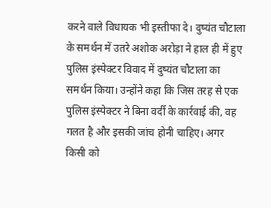करने वाले विधायक भी इस्तीफा दे। दुष्यंत चौटाला के समर्थन में उतरे अशोक अरोड़ा ने हाल ही में हुए पुलिस इंस्पेक्टर विवाद में दुष्यंत चौटाला का समर्थन किया। उन्होंने कहा कि जिस तरह से एक पुलिस इंस्पेक्टर ने बिना वर्दी के कार्रवाई की, वह गलत है और इसकी जांच होनी चाहिए। अगर किसी को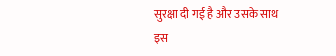सुरक्षा दी गई है और उसके साथ इस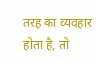तरह का व्यवहार होता है, तो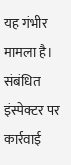यह गंभीर मामला है। संबंधित इंस्पेक्टर पर कार्रवाई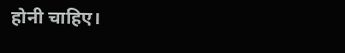होनी चाहिए।